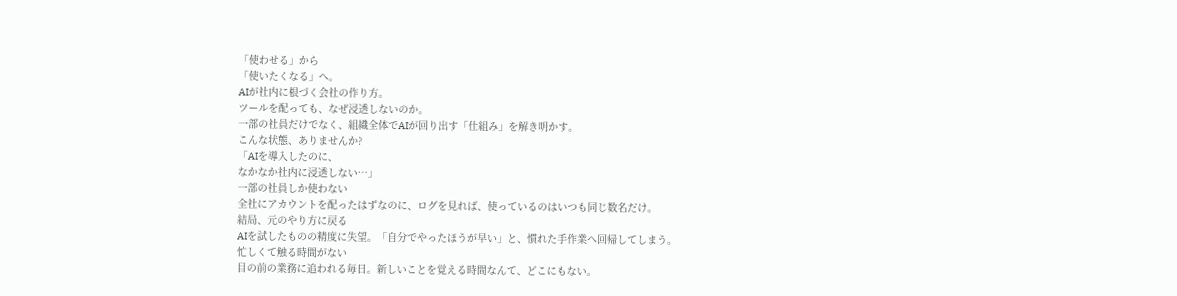「使わせる」から
「使いたくなる」へ。
AIが社内に根づく会社の作り方。
ツールを配っても、なぜ浸透しないのか。
一部の社員だけでなく、組織全体でAIが回り出す「仕組み」を解き明かす。
こんな状態、ありませんか?
「AIを導入したのに、
なかなか社内に浸透しない…」
一部の社員しか使わない
全社にアカウントを配ったはずなのに、ログを見れば、使っているのはいつも同じ数名だけ。
結局、元のやり方に戻る
AIを試したものの精度に失望。「自分でやったほうが早い」と、慣れた手作業へ回帰してしまう。
忙しくて触る時間がない
目の前の業務に追われる毎日。新しいことを覚える時間なんて、どこにもない。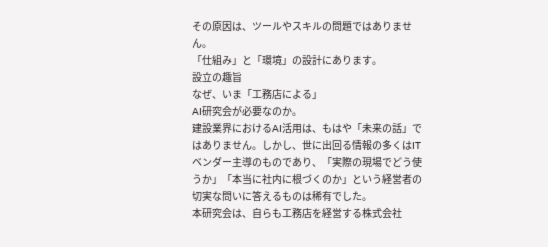その原因は、ツールやスキルの問題ではありません。
「仕組み」と「環境」の設計にあります。
設立の趣旨
なぜ、いま「工務店による」
AI研究会が必要なのか。
建設業界におけるAI活用は、もはや「未来の話」ではありません。しかし、世に出回る情報の多くはITベンダー主導のものであり、「実際の現場でどう使うか」「本当に社内に根づくのか」という経営者の切実な問いに答えるものは稀有でした。
本研究会は、自らも工務店を経営する株式会社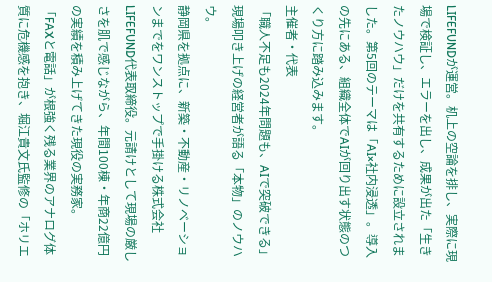LIFEFUNDが運営。机上の空論を排し、実際に現場で検証し、エラーを出し、成果が出た「生きたノウハウ」だけを共有するために設立されました。第5回のテーマは「AI×社内浸透」。導入の先にある、組織全体でAIが回り出す状態のつくり方に踏み込みます。
主催者・代表
「職人不足も2024年問題も、AIで突破できる」
現場叩き上げの経営者が語る「本物」のノウハウ。
静岡県を拠点に、新築・不動産・リノベーションまでをワンストップで手掛ける株式会社LIFEFUND代表取締役。元請けとして現場の厳しさを肌で感じながら、年間100棟・年商22億円の実績を積み上げてきた現役の実務家。
「FAXと電話」が根強く残る業界のアナログ体質に危機感を抱き、堀江貴文氏監修の「ホリエ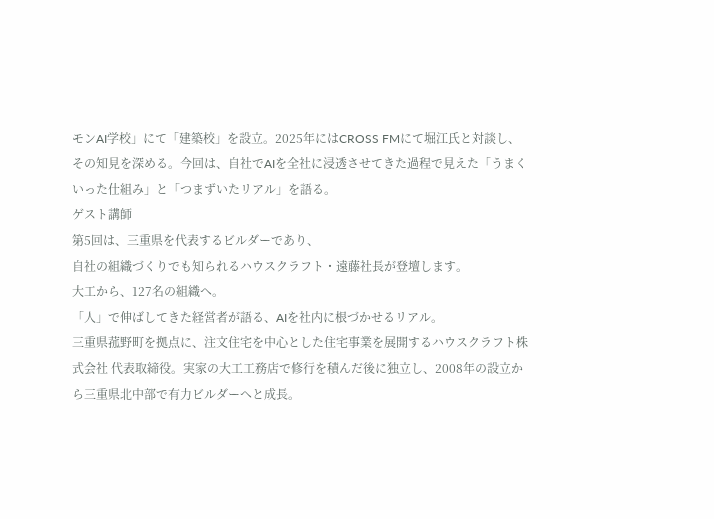モンAI学校」にて「建築校」を設立。2025年にはCROSS FMにて堀江氏と対談し、その知見を深める。今回は、自社でAIを全社に浸透させてきた過程で見えた「うまくいった仕組み」と「つまずいたリアル」を語る。
ゲスト講師
第5回は、三重県を代表するビルダーであり、
自社の組織づくりでも知られるハウスクラフト・遠藤社長が登壇します。
大工から、127名の組織へ。
「人」で伸ばしてきた経営者が語る、AIを社内に根づかせるリアル。
三重県菰野町を拠点に、注文住宅を中心とした住宅事業を展開するハウスクラフト株式会社 代表取締役。実家の大工工務店で修行を積んだ後に独立し、2008年の設立から三重県北中部で有力ビルダーへと成長。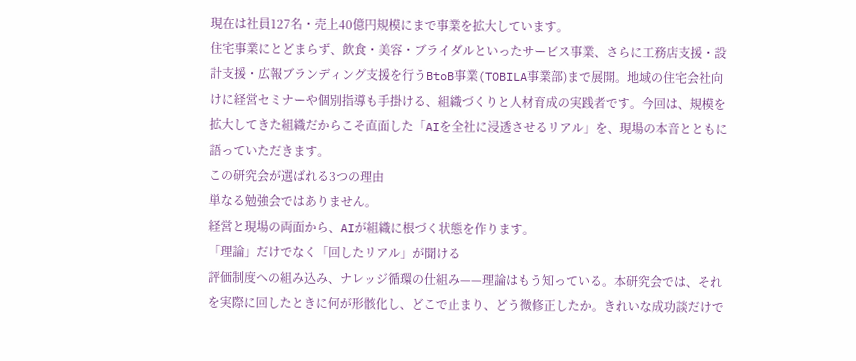現在は社員127名・売上40億円規模にまで事業を拡大しています。
住宅事業にとどまらず、飲食・美容・ブライダルといったサービス事業、さらに工務店支援・設計支援・広報ブランディング支援を行うBtoB事業(TOBILA事業部)まで展開。地域の住宅会社向けに経営セミナーや個別指導も手掛ける、組織づくりと人材育成の実践者です。今回は、規模を拡大してきた組織だからこそ直面した「AIを全社に浸透させるリアル」を、現場の本音とともに語っていただきます。
この研究会が選ばれる3つの理由
単なる勉強会ではありません。
経営と現場の両面から、AIが組織に根づく状態を作ります。
「理論」だけでなく「回したリアル」が聞ける
評価制度への組み込み、ナレッジ循環の仕組み——理論はもう知っている。本研究会では、それを実際に回したときに何が形骸化し、どこで止まり、どう微修正したか。きれいな成功談だけで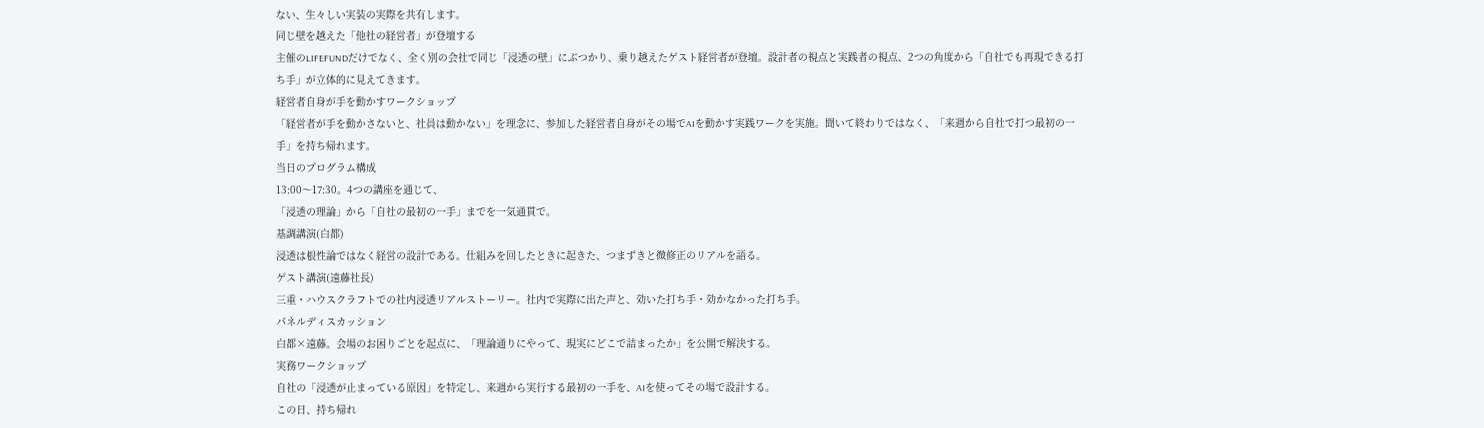ない、生々しい実装の実際を共有します。
同じ壁を越えた「他社の経営者」が登壇する
主催のLIFEFUNDだけでなく、全く別の会社で同じ「浸透の壁」にぶつかり、乗り越えたゲスト経営者が登壇。設計者の視点と実践者の視点、2つの角度から「自社でも再現できる打ち手」が立体的に見えてきます。
経営者自身が手を動かすワークショップ
「経営者が手を動かさないと、社員は動かない」を理念に、参加した経営者自身がその場でAIを動かす実践ワークを実施。聞いて終わりではなく、「来週から自社で打つ最初の一手」を持ち帰れます。
当日のプログラム構成
13:00〜17:30。4つの講座を通じて、
「浸透の理論」から「自社の最初の一手」までを一気通貫で。
基調講演(白都)
浸透は根性論ではなく経営の設計である。仕組みを回したときに起きた、つまずきと微修正のリアルを語る。
ゲスト講演(遠藤社長)
三重・ハウスクラフトでの社内浸透リアルストーリー。社内で実際に出た声と、効いた打ち手・効かなかった打ち手。
パネルディスカッション
白都×遠藤。会場のお困りごとを起点に、「理論通りにやって、現実にどこで詰まったか」を公開で解決する。
実務ワークショップ
自社の「浸透が止まっている原因」を特定し、来週から実行する最初の一手を、AIを使ってその場で設計する。
この日、持ち帰れ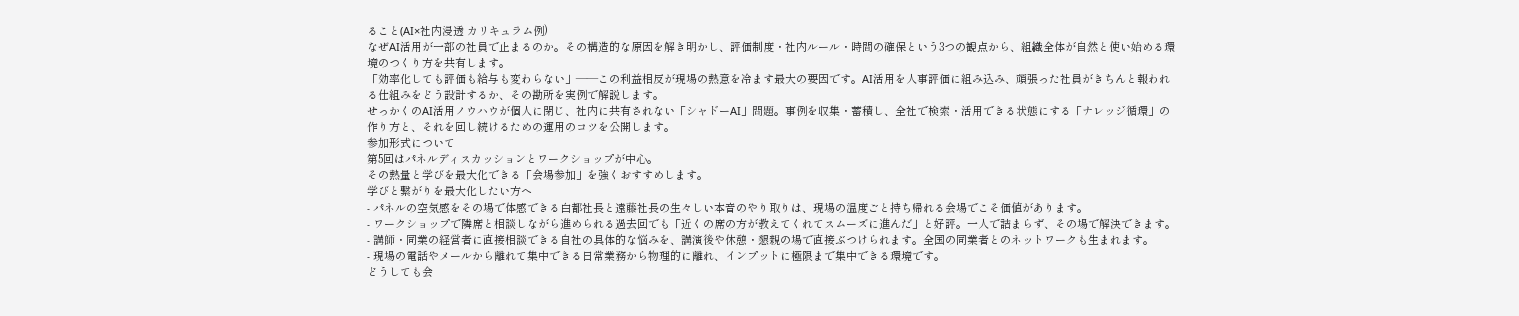ること(AI×社内浸透 カリキュラム例)
なぜAI活用が一部の社員で止まるのか。その構造的な原因を解き明かし、評価制度・社内ルール・時間の確保という3つの観点から、組織全体が自然と使い始める環境のつくり方を共有します。
「効率化しても評価も給与も変わらない」——この利益相反が現場の熱意を冷ます最大の要因です。AI活用を人事評価に組み込み、頑張った社員がきちんと報われる仕組みをどう設計するか、その勘所を実例で解説します。
せっかくのAI活用ノウハウが個人に閉じ、社内に共有されない「シャドーAI」問題。事例を収集・蓄積し、全社で検索・活用できる状態にする「ナレッジ循環」の作り方と、それを回し続けるための運用のコツを公開します。
参加形式について
第5回はパネルディスカッションとワークショップが中心。
その熱量と学びを最大化できる「会場参加」を強くおすすめします。
学びと繋がりを最大化したい方へ
- パネルの空気感をその場で体感できる白都社長と遠藤社長の生々しい本音のやり取りは、現場の温度ごと持ち帰れる会場でこそ価値があります。
- ワークショップで隣席と相談しながら進められる過去回でも「近くの席の方が教えてくれてスムーズに進んだ」と好評。一人で詰まらず、その場で解決できます。
- 講師・同業の経営者に直接相談できる自社の具体的な悩みを、講演後や休憩・懇親の場で直接ぶつけられます。全国の同業者とのネットワークも生まれます。
- 現場の電話やメールから離れて集中できる日常業務から物理的に離れ、インプットに極限まで集中できる環境です。
どうしても会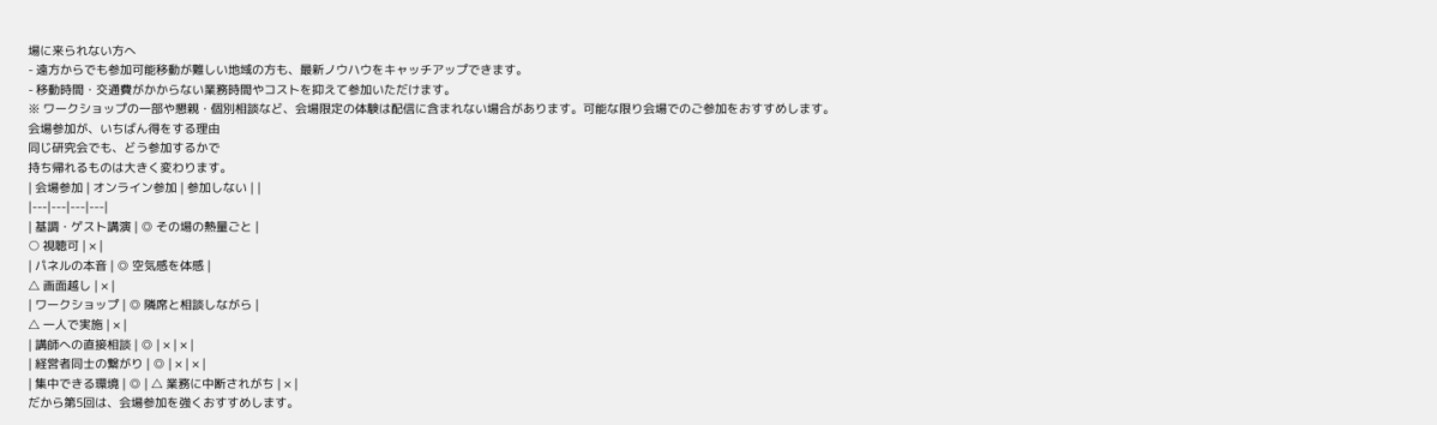場に来られない方へ
- 遠方からでも参加可能移動が難しい地域の方も、最新ノウハウをキャッチアップできます。
- 移動時間・交通費がかからない業務時間やコストを抑えて参加いただけます。
※ ワークショップの一部や懇親・個別相談など、会場限定の体験は配信に含まれない場合があります。可能な限り会場でのご参加をおすすめします。
会場参加が、いちばん得をする理由
同じ研究会でも、どう参加するかで
持ち帰れるものは大きく変わります。
| 会場参加 | オンライン参加 | 参加しない | |
|---|---|---|---|
| 基調・ゲスト講演 | ◎ その場の熱量ごと |
○ 視聴可 | × |
| パネルの本音 | ◎ 空気感を体感 |
△ 画面越し | × |
| ワークショップ | ◎ 隣席と相談しながら |
△ 一人で実施 | × |
| 講師への直接相談 | ◎ | × | × |
| 経営者同士の繋がり | ◎ | × | × |
| 集中できる環境 | ◎ | △ 業務に中断されがち | × |
だから第5回は、会場参加を強くおすすめします。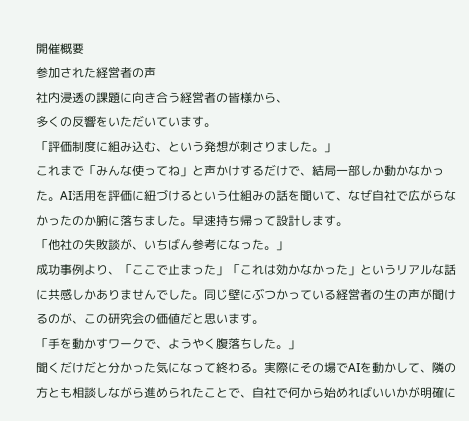開催概要
参加された経営者の声
社内浸透の課題に向き合う経営者の皆様から、
多くの反響をいただいています。
「評価制度に組み込む、という発想が刺さりました。」
これまで「みんな使ってね」と声かけするだけで、結局一部しか動かなかった。AI活用を評価に紐づけるという仕組みの話を聞いて、なぜ自社で広がらなかったのか腑に落ちました。早速持ち帰って設計します。
「他社の失敗談が、いちばん参考になった。」
成功事例より、「ここで止まった」「これは効かなかった」というリアルな話に共感しかありませんでした。同じ壁にぶつかっている経営者の生の声が聞けるのが、この研究会の価値だと思います。
「手を動かすワークで、ようやく腹落ちした。」
聞くだけだと分かった気になって終わる。実際にその場でAIを動かして、隣の方とも相談しながら進められたことで、自社で何から始めればいいかが明確に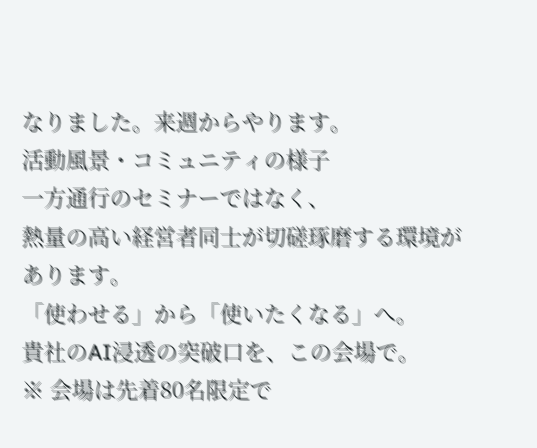なりました。来週からやります。
活動風景・コミュニティの様子
一方通行のセミナーではなく、
熱量の高い経営者同士が切磋琢磨する環境があります。
「使わせる」から「使いたくなる」へ。
貴社のAI浸透の突破口を、この会場で。
※ 会場は先着80名限定で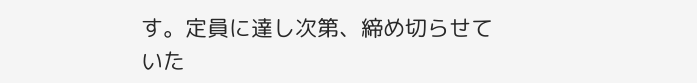す。定員に達し次第、締め切らせていた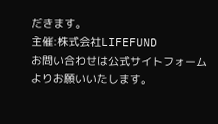だきます。
主催:株式会社LIFEFUND
お問い合わせは公式サイトフォームよりお願いいたします。